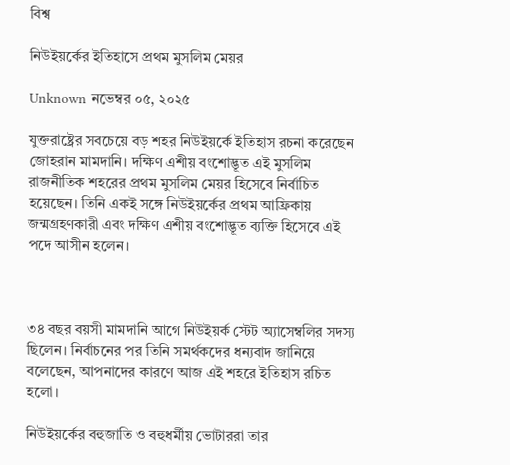বিশ্ব

নিউইয়র্কের ইতিহাসে প্রথম মুসলিম মেয়র

Unknown নভেম্বর ০৫, ২০২৫

যুক্তরাষ্ট্রের সবচেয়ে বড় শহর নিউইয়র্কে ইতিহাস রচনা করেছেন জোহরান মামদানি। দক্ষিণ এশীয় বংশোদ্ভূত এই মুসলিম রাজনীতিক শহরের প্রথম মুসলিম মেয়র হিসেবে নির্বাচিত হয়েছেন। তিনি একই সঙ্গে নিউইয়র্কের প্রথম আফ্রিকায় জন্মগ্রহণকারী এবং দক্ষিণ এশীয় বংশোদ্ভূত ব্যক্তি হিসেবে এই পদে আসীন হলেন।



৩৪ বছর বয়সী মামদানি আগে নিউইয়র্ক স্টেট অ্যাসেম্বলির সদস্য ছিলেন। নির্বাচনের পর তিনি সমর্থকদের ধন্যবাদ জানিয়ে বলেছেন, আপনাদের কারণে আজ এই শহরে ইতিহাস রচিত হলো।

নিউইয়র্কের বহুজাতি ও বহুধর্মীয় ভোটাররা তার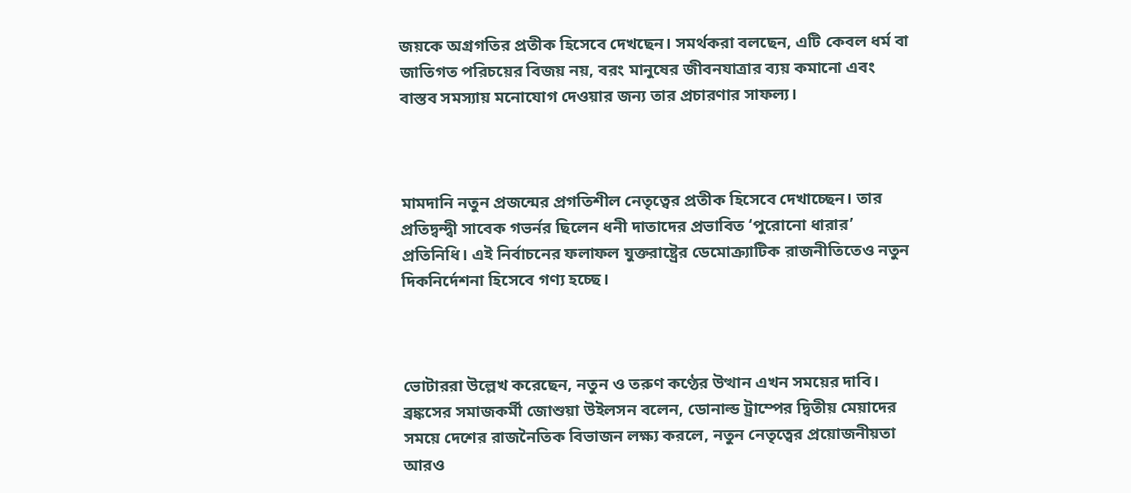জয়কে অগ্রগতির প্রতীক হিসেবে দেখছেন। সমর্থকরা বলছেন, এটি কেবল ধর্ম বা জাতিগত পরিচয়ের বিজয় নয়, বরং মানুষের জীবনযাত্রার ব্যয় কমানো এবং বাস্তব সমস্যায় মনোযোগ দেওয়ার জন্য তার প্রচারণার সাফল্য।



মামদানি নতুন প্রজন্মের প্রগতিশীল নেতৃত্বের প্রতীক হিসেবে দেখাচ্ছেন। তার প্রতিদ্বন্দ্বী সাবেক গভর্নর ছিলেন ধনী দাতাদের প্রভাবিত ‘পুরোনো ধারার’ প্রতিনিধি। এই নির্বাচনের ফলাফল যুক্তরাষ্ট্রের ডেমোক্র্যাটিক রাজনীতিতেও নতুন দিকনির্দেশনা হিসেবে গণ্য হচ্ছে।



ভোটাররা উল্লেখ করেছেন, নতুন ও তরুণ কণ্ঠের উত্থান এখন সময়ের দাবি। ব্রঙ্কসের সমাজকর্মী জোশুয়া উইলসন বলেন, ডোনাল্ড ট্রাম্পের দ্বিতীয় মেয়াদের সময়ে দেশের রাজনৈতিক বিভাজন লক্ষ্য করলে, নতুন নেতৃত্বের প্রয়োজনীয়তা আরও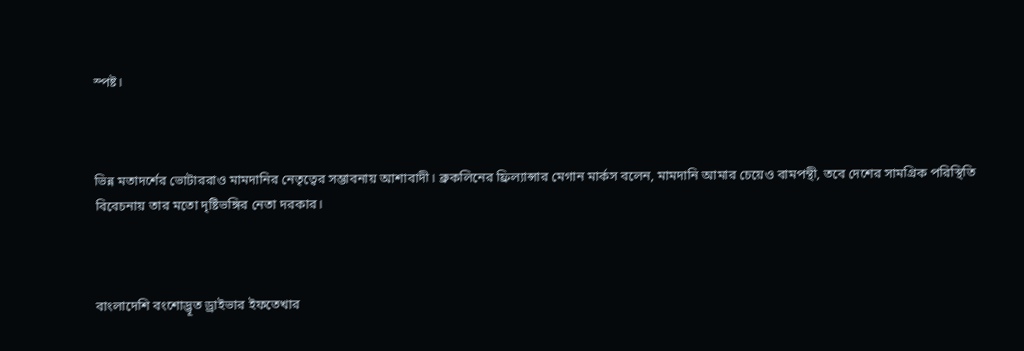স্পষ্ট।



ভিন্ন মতাদর্শের ভোটাররাও মামদানির নেতৃত্বের সম্ভাবনায় আশাবাদী। ব্রুকলিনের ফ্রিল্যান্সার মেগান মার্কস বলেন, মামদানি আমার চেয়েও বামপন্থী, তবে দেশের সামগ্রিক পরিস্থিতি বিবেচনায় তার মতো দৃষ্টিভঙ্গির নেতা দরকার।



বাংলাদেশি বংশোদ্ভূত ড্রাইভার ইফতেখার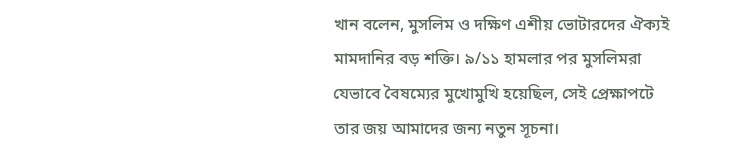খান বলেন, মুসলিম ও দক্ষিণ এশীয় ভোটারদের ঐক্যই মামদানির বড় শক্তি। ৯/১১ হামলার পর মুসলিমরা যেভাবে বৈষম্যের মুখোমুখি হয়েছিল, সেই প্রেক্ষাপটে তার জয় আমাদের জন্য নতুন সূচনা।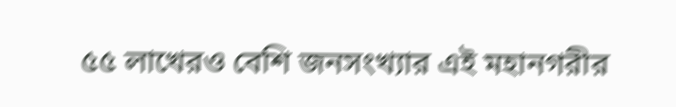৫৫ লাখেরও বেশি জনসংখ্যার এই মহানগরীর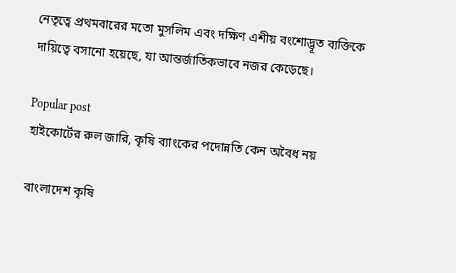নেতৃত্বে প্রথমবারের মতো মুসলিম এবং দক্ষিণ এশীয় বংশোদ্ভূত ব্যক্তিকে দায়িত্বে বসানো হয়েছে, যা আন্তর্জাতিকভাবে নজর কেড়েছে।

Popular post
হাইকোর্টের রুল জারি, কৃষি ব্যাংকের পদোন্নতি কেন অবৈধ নয়

বাংলাদেশ কৃষি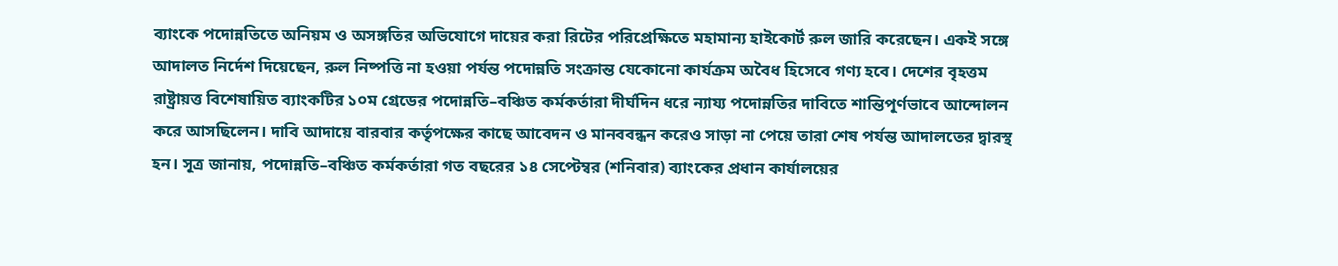ব্যাংকে পদোন্নতিতে অনিয়ম ও অসঙ্গতির অভিযোগে দায়ের করা রিটের পরিপ্রেক্ষিতে মহামান্য হাইকোর্ট রুল জারি করেছেন। একই সঙ্গে আদালত নির্দেশ দিয়েছেন, রুল নিষ্পত্তি না হওয়া পর্যন্ত পদোন্নতি সংক্রান্ত যেকোনো কার্যক্রম অবৈধ হিসেবে গণ্য হবে। দেশের বৃহত্তম রাষ্ট্রায়ত্ত বিশেষায়িত ব্যাংকটির ১০ম গ্রেডের পদোন্নতি–বঞ্চিত কর্মকর্তারা দীর্ঘদিন ধরে ন্যায্য পদোন্নতির দাবিতে শান্তিপূর্ণভাবে আন্দোলন করে আসছিলেন। দাবি আদায়ে বারবার কর্তৃপক্ষের কাছে আবেদন ও মানববন্ধন করেও সাড়া না পেয়ে তারা শেষ পর্যন্ত আদালতের দ্বারস্থ হন। সূত্র জানায়, পদোন্নতি–বঞ্চিত কর্মকর্তারা গত বছরের ১৪ সেপ্টেম্বর (শনিবার) ব্যাংকের প্রধান কার্যালয়ের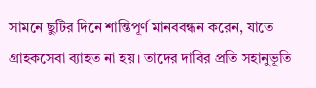সামনে ছুটির দিনে শান্তিপূর্ণ মানববন্ধন করেন, যাতে গ্রাহকসেবা ব্যাহত না হয়। তাদের দাবির প্রতি সহানুভূতি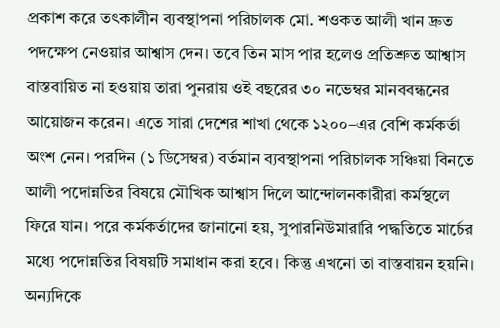প্রকাশ করে তৎকালীন ব্যবস্থাপনা পরিচালক মো. শওকত আলী খান দ্রুত পদক্ষেপ নেওয়ার আশ্বাস দেন। তবে তিন মাস পার হলেও প্রতিশ্রুত আশ্বাস বাস্তবায়িত না হওয়ায় তারা পুনরায় ওই বছরের ৩০ নভেম্বর মানববন্ধনের আয়োজন করেন। এতে সারা দেশের শাখা থেকে ১২০০–এর বেশি কর্মকর্তা অংশ নেন। পরদিন (১ ডিসেম্বর) বর্তমান ব্যবস্থাপনা পরিচালক সঞ্চিয়া বিনতে আলী পদোন্নতির বিষয়ে মৌখিক আশ্বাস দিলে আন্দোলনকারীরা কর্মস্থলে ফিরে যান। পরে কর্মকর্তাদের জানানো হয়, সুপারনিউমারারি পদ্ধতিতে মার্চের মধ্যে পদোন্নতির বিষয়টি সমাধান করা হবে। কিন্তু এখনো তা বাস্তবায়ন হয়নি। অন্যদিকে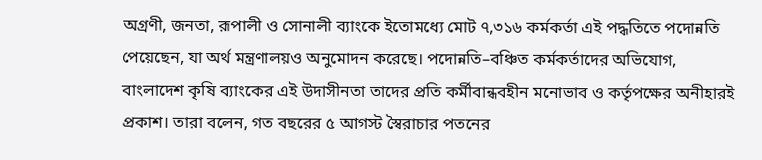অগ্রণী, জনতা, রূপালী ও সোনালী ব্যাংকে ইতোমধ্যে মোট ৭,৩১৬ কর্মকর্তা এই পদ্ধতিতে পদোন্নতি পেয়েছেন, যা অর্থ মন্ত্রণালয়ও অনুমোদন করেছে। পদোন্নতি–বঞ্চিত কর্মকর্তাদের অভিযোগ, বাংলাদেশ কৃষি ব্যাংকের এই উদাসীনতা তাদের প্রতি কর্মীবান্ধবহীন মনোভাব ও কর্তৃপক্ষের অনীহারই প্রকাশ। তারা বলেন, গত বছরের ৫ আগস্ট স্বৈরাচার পতনের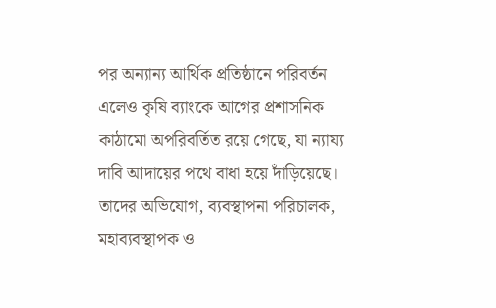পর অন্যান্য আর্থিক প্রতিষ্ঠানে পরিবর্তন এলেও কৃষি ব্যাংকে আগের প্রশাসনিক কাঠামো অপরিবর্তিত রয়ে গেছে, যা ন্যায্য দাবি আদায়ের পথে বাধা হয়ে দাঁড়িয়েছে। তাদের অভিযোগ, ব্যবস্থাপনা পরিচালক, মহাব্যবস্থাপক ও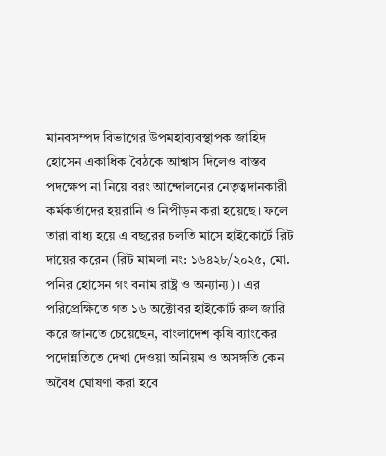মানবসম্পদ বিভাগের উপমহাব্যবস্থাপক জাহিদ হোসেন একাধিক বৈঠকে আশ্বাস দিলেও বাস্তব পদক্ষেপ না নিয়ে বরং আন্দোলনের নেতৃত্বদানকারী কর্মকর্তাদের হয়রানি ও নিপীড়ন করা হয়েছে। ফলে তারা বাধ্য হয়ে এ বছরের চলতি মাসে হাইকোর্টে রিট দায়ের করেন (রিট মামলা নং: ১৬৪২৮/২০২৫, মো. পনির হোসেন গং বনাম রাষ্ট্র ও অন্যান্য)। এর পরিপ্রেক্ষিতে গত ১৬ অক্টোবর হাইকোর্ট রুল জারি করে জানতে চেয়েছেন, বাংলাদেশ কৃষি ব্যাংকের পদোন্নতিতে দেখা দেওয়া অনিয়ম ও অসঙ্গতি কেন অবৈধ ঘোষণা করা হবে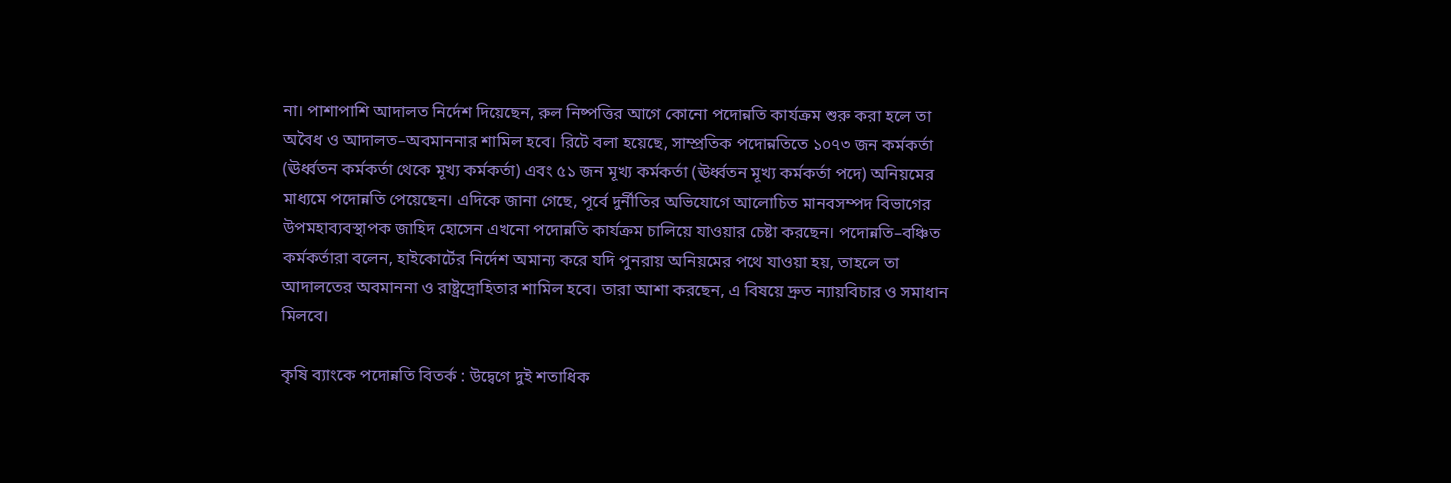না। পাশাপাশি আদালত নির্দেশ দিয়েছেন, রুল নিষ্পত্তির আগে কোনো পদোন্নতি কার্যক্রম শুরু করা হলে তা অবৈধ ও আদালত–অবমাননার শামিল হবে। রিটে বলা হয়েছে, সাম্প্রতিক পদোন্নতিতে ১০৭৩ জন কর্মকর্তা (ঊর্ধ্বতন কর্মকর্তা থেকে মূখ্য কর্মকর্তা) এবং ৫১ জন মূখ্য কর্মকর্তা (ঊর্ধ্বতন মূখ্য কর্মকর্তা পদে) অনিয়মের মাধ্যমে পদোন্নতি পেয়েছেন। এদিকে জানা গেছে, পূর্বে দুর্নীতির অভিযোগে আলোচিত মানবসম্পদ বিভাগের উপমহাব্যবস্থাপক জাহিদ হোসেন এখনো পদোন্নতি কার্যক্রম চালিয়ে যাওয়ার চেষ্টা করছেন। পদোন্নতি–বঞ্চিত কর্মকর্তারা বলেন, হাইকোর্টের নির্দেশ অমান্য করে যদি পুনরায় অনিয়মের পথে যাওয়া হয়, তাহলে তা আদালতের অবমাননা ও রাষ্ট্রদ্রোহিতার শামিল হবে। তারা আশা করছেন, এ বিষয়ে দ্রুত ন্যায়বিচার ও সমাধান মিলবে।

কৃষি ব্যাংকে পদোন্নতি বিতর্ক : উদ্বেগে দুই শতাধিক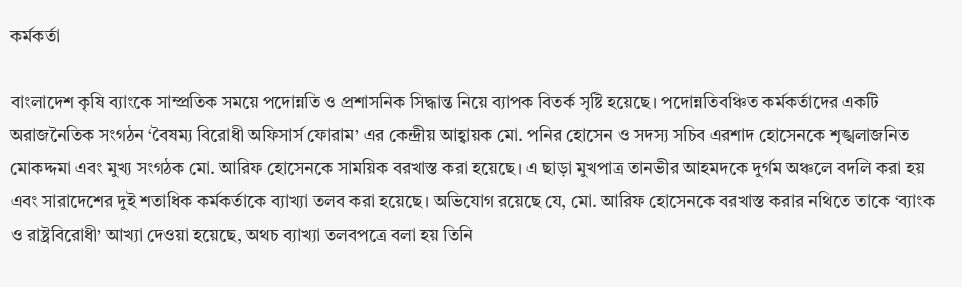কর্মকর্তা

বাংলাদেশ কৃষি ব্যাংকে সাম্প্রতিক সময়ে পদোন্নতি ও প্রশাসনিক সিদ্ধান্ত নিয়ে ব্যাপক বিতর্ক সৃষ্টি হয়েছে। পদোন্নতিবঞ্চিত কর্মকর্তাদের একটি অরাজনৈতিক সংগঠন ‘বৈষম্য বিরোধী অফিসার্স ফোরাম’ এর কেন্দ্রীয় আহ্বায়ক মো. পনির হোসেন ও সদস্য সচিব এরশাদ হোসেনকে শৃঙ্খলাজনিত মোকদ্দমা এবং মুখ্য সংগঠক মো. আরিফ হোসেনকে সাময়িক বরখাস্ত করা হয়েছে। এ ছাড়া মুখপাত্র তানভীর আহমদকে দুর্গম অঞ্চলে বদলি করা হয় এবং সারাদেশের দুই শতাধিক কর্মকর্তাকে ব্যাখ্যা তলব করা হয়েছে। অভিযোগ রয়েছে যে, মো. আরিফ হোসেনকে বরখাস্ত করার নথিতে তাকে ‘ব্যাংক ও রাষ্ট্রবিরোধী’ আখ্যা দেওয়া হয়েছে, অথচ ব্যাখ্যা তলবপত্রে বলা হয় তিনি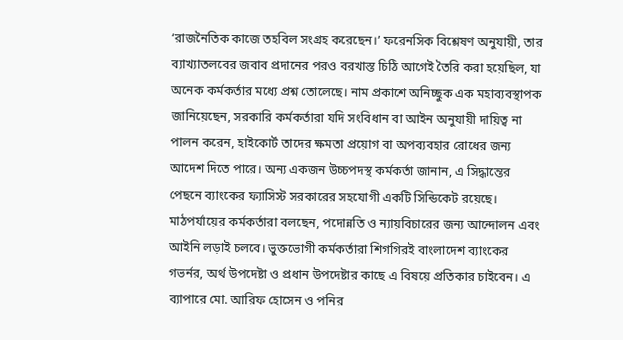‘রাজনৈতিক কাজে তহবিল সংগ্রহ করেছেন।’ ফরেনসিক বিশ্লেষণ অনুযায়ী, তার ব্যাখ্যাতলবের জবাব প্রদানের পরও বরখাস্ত চিঠি আগেই তৈরি করা হয়েছিল, যা অনেক কর্মকর্তার মধ্যে প্রশ্ন তোলেছে। নাম প্রকাশে অনিচ্ছুক এক মহাব্যবস্থাপক জানিয়েছেন, সরকারি কর্মকর্তারা যদি সংবিধান বা আইন অনুযায়ী দায়িত্ব না পালন করেন, হাইকোর্ট তাদের ক্ষমতা প্রয়োগ বা অপব্যবহার রোধের জন্য আদেশ দিতে পারে। অন্য একজন উচ্চপদস্থ কর্মকর্তা জানান, এ সিদ্ধান্তের পেছনে ব্যাংকের ফ্যাসিস্ট সরকারের সহযোগী একটি সিন্ডিকেট রয়েছে। মাঠপর্যায়ের কর্মকর্তারা বলছেন, পদোন্নতি ও ন্যায়বিচারের জন্য আন্দোলন এবং আইনি লড়াই চলবে। ভুক্তভোগী কর্মকর্তারা শিগগিরই বাংলাদেশ ব্যাংকের গভর্নর, অর্থ উপদেষ্টা ও প্রধান উপদেষ্টার কাছে এ বিষয়ে প্রতিকার চাইবেন। এ ব্যাপারে মো. আরিফ হোসেন ও পনির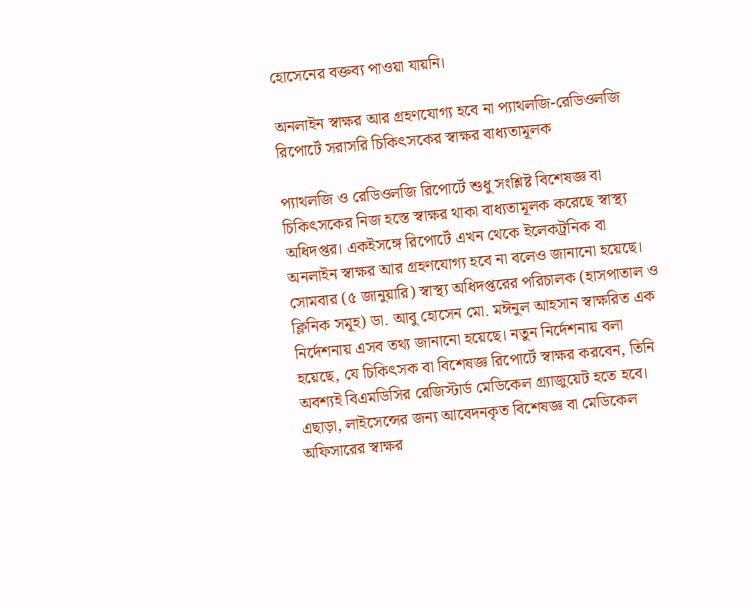হোসেনের বক্তব্য পাওয়া যায়নি।

অনলাইন স্বাক্ষর আর গ্রহণযোগ্য হবে না প্যাথলজি-রেডিওলজি রিপোর্টে সরাসরি চিকিৎসকের স্বাক্ষর বাধ্যতামূলক

প্যাথলজি ও রেডিওলজি রিপোর্টে শুধু সংশ্লিষ্ট বিশেষজ্ঞ বা চিকিৎসকের নিজ হস্তে স্বাক্ষর থাকা বাধ্যতামূলক করেছে স্বাস্থ্য অধিদপ্তর। একইসঙ্গে রিপোর্টে এখন থেকে ইলেকট্রনিক বা অনলাইন স্বাক্ষর আর গ্রহণযোগ্য হবে না বলেও জানানো হয়েছে। সোমবার (৫ জানুয়ারি) স্বাস্থ্য অধিদপ্তরের পরিচালক (হাসপাতাল ও ক্লিনিক সমূহ) ডা. আবু হোসেন মো. মঈনুল আহসান স্বাক্ষরিত এক নির্দেশনায় এসব তথ্য জানানো হয়েছে। নতুন নির্দেশনায় বলা হয়েছে, যে চিকিৎসক বা বিশেষজ্ঞ রিপোর্টে স্বাক্ষর করবেন, তিনি অবশ্যই বিএমডিসির রেজিস্টার্ড মেডিকেল গ্র্যাজুয়েট হতে হবে। এছাড়া, লাইসেন্সের জন্য আবেদনকৃত বিশেষজ্ঞ বা মেডিকেল অফিসারের স্বাক্ষর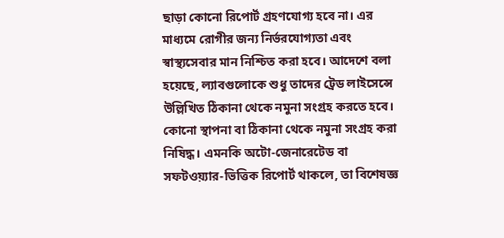ছাড়া কোনো রিপোর্ট গ্রহণযোগ্য হবে না। এর মাধ্যমে রোগীর জন্য নির্ভরযোগ্যতা এবং স্বাস্থ্যসেবার মান নিশ্চিত করা হবে। আদেশে বলা হয়েছে, ল্যাবগুলোকে শুধু তাদের ট্রেড লাইসেন্সে উল্লিখিত ঠিকানা থেকে নমুনা সংগ্রহ করতে হবে। কোনো স্থাপনা বা ঠিকানা থেকে নমুনা সংগ্রহ করা নিষিদ্ধ। এমনকি অটো-জেনারেটেড বা সফটওয়্যার-ভিত্তিক রিপোর্ট থাকলে, তা বিশেষজ্ঞ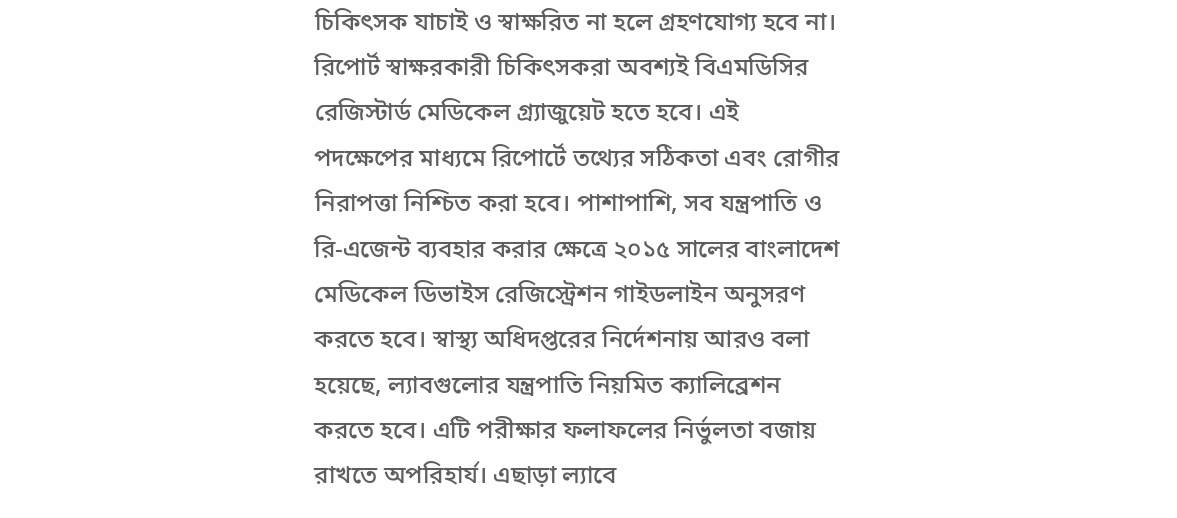চিকিৎসক যাচাই ও স্বাক্ষরিত না হলে গ্রহণযোগ্য হবে না। রিপোর্ট স্বাক্ষরকারী চিকিৎসকরা অবশ্যই বিএমডিসির রেজিস্টার্ড মেডিকেল গ্র্যাজুয়েট হতে হবে। এই পদক্ষেপের মাধ্যমে রিপোর্টে তথ্যের সঠিকতা এবং রোগীর নিরাপত্তা নিশ্চিত করা হবে। পাশাপাশি, সব যন্ত্রপাতি ও রি-এজেন্ট ব্যবহার করার ক্ষেত্রে ২০১৫ সালের বাংলাদেশ মেডিকেল ডিভাইস রেজিস্ট্রেশন গাইডলাইন অনুসরণ করতে হবে। স্বাস্থ্য অধিদপ্তরের নির্দেশনায় আরও বলা হয়েছে, ল্যাবগুলোর যন্ত্রপাতি নিয়মিত ক্যালিব্রেশন করতে হবে। এটি পরীক্ষার ফলাফলের নির্ভুলতা বজায় রাখতে অপরিহার্য। এছাড়া ল্যাবে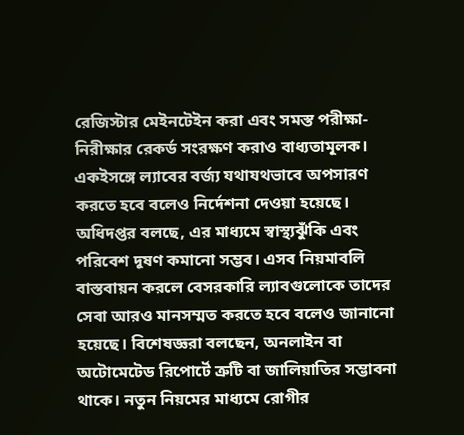রেজিস্টার মেইনটেইন করা এবং সমস্ত পরীক্ষা-নিরীক্ষার রেকর্ড সংরক্ষণ করাও বাধ্যতামূলক। একইসঙ্গে ল্যাবের বর্জ্য যথাযথভাবে অপসারণ করতে হবে বলেও নির্দেশনা দেওয়া হয়েছে। অধিদপ্তর বলছে, এর মাধ্যমে স্বাস্থ্যঝুঁকি এবং পরিবেশ দূষণ কমানো সম্ভব। এসব নিয়মাবলি বাস্তবায়ন করলে বেসরকারি ল্যাবগুলোকে তাদের সেবা আরও মানসম্মত করতে হবে বলেও জানানো হয়েছে। বিশেষজ্ঞরা বলছেন, অনলাইন বা অটোমেটেড রিপোর্টে ত্রুটি বা জালিয়াতির সম্ভাবনা থাকে। নতুন নিয়মের মাধ্যমে রোগীর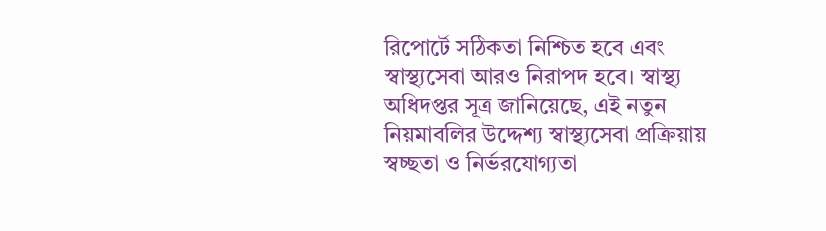রিপোর্টে সঠিকতা নিশ্চিত হবে এবং স্বাস্থ্যসেবা আরও নিরাপদ হবে। স্বাস্থ্য অধিদপ্তর সূত্র জানিয়েছে, এই নতুন নিয়মাবলির উদ্দেশ্য স্বাস্থ্যসেবা প্রক্রিয়ায় স্বচ্ছতা ও নির্ভরযোগ্যতা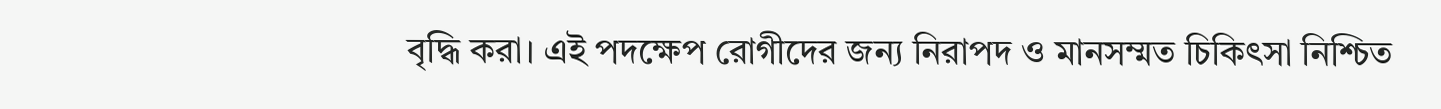বৃদ্ধি করা। এই পদক্ষেপ রোগীদের জন্য নিরাপদ ও মানসম্মত চিকিৎসা নিশ্চিত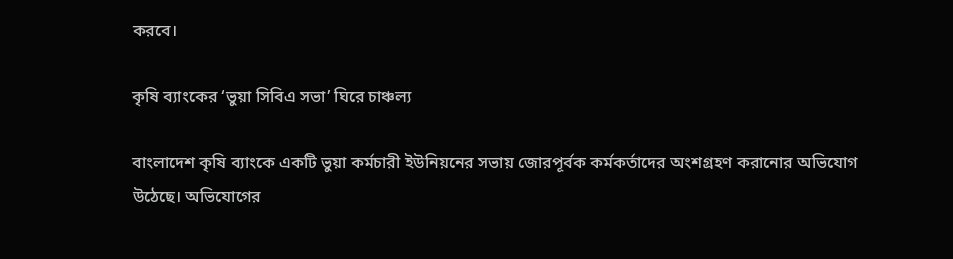করবে।

কৃষি ব্যাংকের ‘ভুয়া সিবিএ সভা’ ঘিরে চাঞ্চল্য

বাংলাদেশ কৃষি ব্যাংকে একটি ভুয়া কর্মচারী ইউনিয়নের সভায় জোরপূর্বক কর্মকর্তাদের অংশগ্রহণ করানোর অভিযোগ উঠেছে। অভিযোগের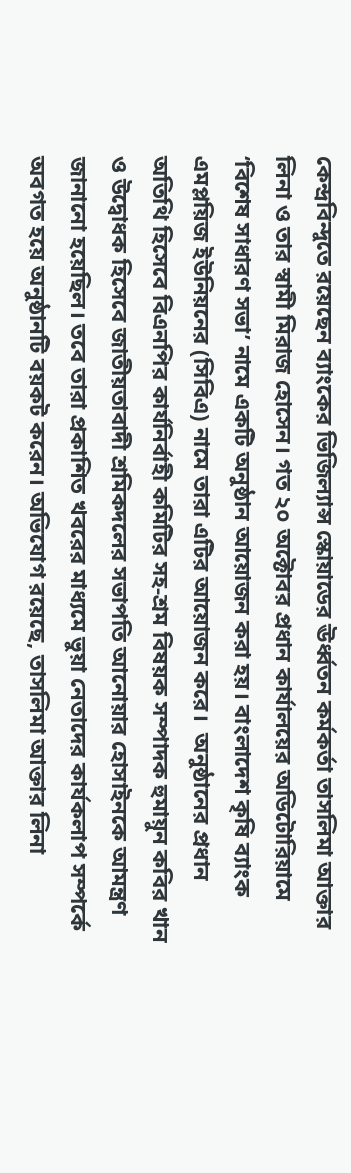কেন্দ্রবিন্দুতে রয়েছেন ব্যাংকের ভিজিল্যান্স স্কোয়াডের ঊর্ধ্বতন কর্মকর্তা তাসলিমা আক্তার লিনা ও তার স্বামী মিরাজ হোসেন। গত ২০ অক্টোবর প্রধান কার্যালয়ের অডিটোরিয়ামে ‘বিশেষ সাধারণ সভা’ নামে একটি অনুষ্ঠান আয়োজন করা হয়। বাংলাদেশ কৃষি ব্যাংক এমপ্লয়িজ ইউনিয়নের (সিবিএ) নামে তারা এটির আয়োজন করে।  অনুষ্ঠানের প্রধান অতিথি হিসেবে বিএনপির কার্যনির্বাহী কমিটির সহ-শ্রম বিষয়ক সম্পাদক হুমায়ুন কবির খান ও উদ্বোধক হিসেবে জাতীয়তাবাদী শ্রমিকদলের সভাপতি আনোয়ার হোসাইনকে আমন্ত্রণ জানানো হয়েছিল। তবে তারা প্রকাশিত খবরের মাধ্যমে ভুয়া নেতাদের কার্যকলাপ সম্পর্কে অবগত হয়ে অনুষ্ঠানটি বয়কট করেন। অভিযোগ রয়েছে, তাসলিমা আক্তার লিনা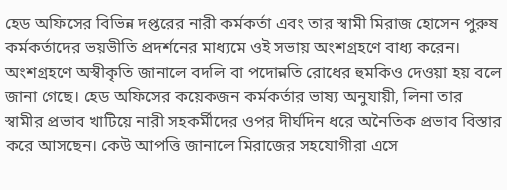হেড অফিসের বিভিন্ন দপ্তরের নারী কর্মকর্তা এবং তার স্বামী মিরাজ হোসেন পুরুষ কর্মকর্তাদের ভয়ভীতি প্রদর্শনের মাধ্যমে ওই সভায় অংশগ্রহণে বাধ্য করেন। অংশগ্রহণে অস্বীকৃতি জানালে বদলি বা পদোন্নতি রোধের হুমকিও দেওয়া হয় বলে জানা গেছে। হেড অফিসের কয়েকজন কর্মকর্তার ভাষ্য অনুযায়ী, লিনা তার স্বামীর প্রভাব খাটিয়ে নারী সহকর্মীদের ওপর দীর্ঘদিন ধরে অনৈতিক প্রভাব বিস্তার করে আসছেন। কেউ আপত্তি জানালে মিরাজের সহযোগীরা এসে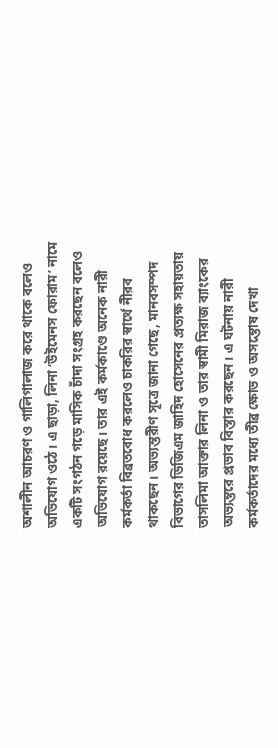অশালীন আচরণ ও গালিগালাজ করে থাকে বলেও অভিযোগ ওঠে। এ ছাড়া, লিনা ‘উইমেনস ফোরাম’ নামে একটি সংগঠন গড়ে মাসিক চাঁদা সংগ্রহ করছেন বলেও অভিযোগ রয়েছে। তার এই কর্মকাণ্ডে অনেক নারী কর্মকর্তা বিব্রতবোধ করলেও চাকরির স্বার্থে নীরব থাকছেন। অভ্যন্তরীণ সূত্রে জানা গেছে, মানবসম্পদ বিভাগের ডিজিএম জাহিদ হোসেনের প্রত্যক্ষ সহায়তায় তাসলিমা আক্তার লিনা ও তার স্বামী মিরাজ ব্যাংকের অভ্যন্তরে প্রভাব বিস্তার করছেন। এ ঘটনায় নারী কর্মকর্তাদের মধ্যে তীব্র ক্ষোভ ও অসন্তোষ দেখা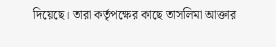দিয়েছে। তারা কর্তৃপক্ষের কাছে তাসলিমা আক্তার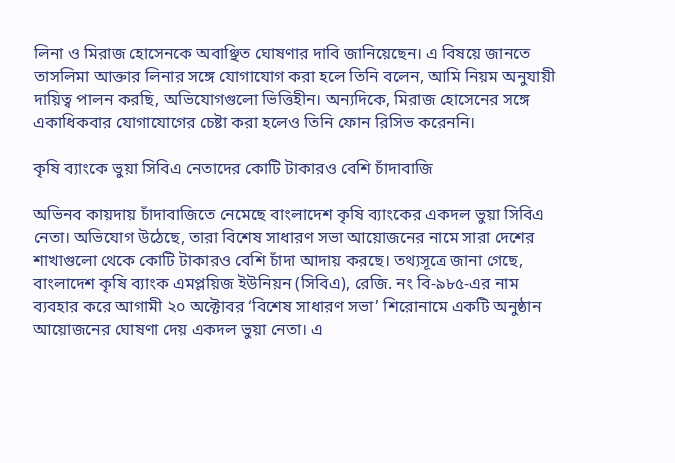লিনা ও মিরাজ হোসেনকে অবাঞ্ছিত ঘোষণার দাবি জানিয়েছেন। এ বিষয়ে জানতে তাসলিমা আক্তার লিনার সঙ্গে যোগাযোগ করা হলে তিনি বলেন, আমি নিয়ম অনুযায়ী দায়িত্ব পালন করছি, অভিযোগগুলো ভিত্তিহীন। অন্যদিকে, মিরাজ হোসেনের সঙ্গে একাধিকবার যোগাযোগের চেষ্টা করা হলেও তিনি ফোন রিসিভ করেননি।

কৃষি ব্যাংকে ভুয়া সিবিএ নেতাদের কোটি টাকারও বেশি চাঁদাবাজি

অভিনব কায়দায় চাঁদাবাজিতে নেমেছে বাংলাদেশ কৃষি ব্যাংকের একদল ভুয়া সিবিএ নেতা। অভিযোগ উঠেছে, তারা বিশেষ সাধারণ সভা আয়োজনের নামে সারা দেশের শাখাগুলো থেকে কোটি টাকারও বেশি চাঁদা আদায় করছে। তথ্যসূত্রে জানা গেছে, বাংলাদেশ কৃষি ব্যাংক এমপ্লয়িজ ইউনিয়ন (সিবিএ), রেজি. নং বি-৯৮৫-এর নাম ব্যবহার করে আগামী ২০ অক্টোবর ‘বিশেষ সাধারণ সভা’ শিরোনামে একটি অনুষ্ঠান আয়োজনের ঘোষণা দেয় একদল ভুয়া নেতা। এ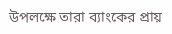উপলক্ষে তারা ব্যাংকের প্রায়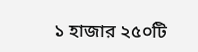১ হাজার ২৫০টি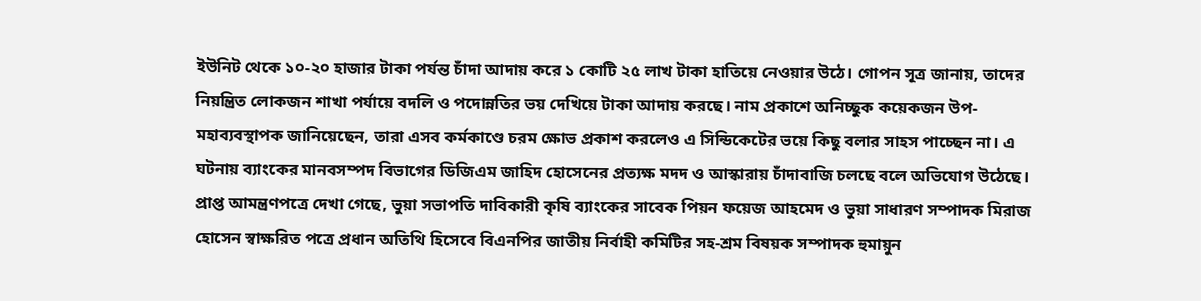ইউনিট থেকে ১০-২০ হাজার টাকা পর্যন্ত চাঁদা আদায় করে ১ কোটি ২৫ লাখ টাকা হাতিয়ে নেওয়ার উঠে। গোপন সূত্র জানায়, তাদের নিয়ন্ত্রিত লোকজন শাখা পর্যায়ে বদলি ও পদোন্নতির ভয় দেখিয়ে টাকা আদায় করছে। নাম প্রকাশে অনিচ্ছুক কয়েকজন উপ-মহাব্যবস্থাপক জানিয়েছেন, তারা এসব কর্মকাণ্ডে চরম ক্ষোভ প্রকাশ করলেও এ সিন্ডিকেটের ভয়ে কিছু বলার সাহস পাচ্ছেন না। এ ঘটনায় ব্যাংকের মানবসম্পদ বিভাগের ডিজিএম জাহিদ হোসেনের প্রত্যক্ষ মদদ ও আস্কারায় চাঁদাবাজি চলছে বলে অভিযোগ উঠেছে। প্রাপ্ত আমন্ত্রণপত্রে দেখা গেছে, ভুয়া সভাপতি দাবিকারী কৃষি ব্যাংকের সাবেক পিয়ন ফয়েজ আহমেদ ও ভুয়া সাধারণ সম্পাদক মিরাজ হোসেন স্বাক্ষরিত পত্রে প্রধান অতিথি হিসেবে বিএনপির জাতীয় নির্বাহী কমিটির সহ-শ্রম বিষয়ক সম্পাদক হুমায়ুন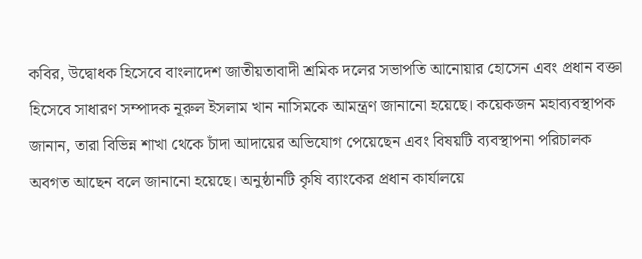কবির, উদ্বোধক হিসেবে বাংলাদেশ জাতীয়তাবাদী শ্রমিক দলের সভাপতি আনোয়ার হোসেন এবং প্রধান বক্তা হিসেবে সাধারণ সম্পাদক নূরুল ইসলাম খান নাসিমকে আমন্ত্রণ জানানো হয়েছে। কয়েকজন মহাব্যবস্থাপক জানান, তারা বিভিন্ন শাখা থেকে চাঁদা আদায়ের অভিযোগ পেয়েছেন এবং বিষয়টি ব্যবস্থাপনা পরিচালক অবগত আছেন বলে জানানো হয়েছে। অনুষ্ঠানটি কৃষি ব্যাংকের প্রধান কার্যালয়ে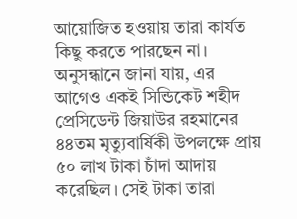আয়োজিত হওয়ায় তারা কার্যত কিছু করতে পারছেন না। অনুসন্ধানে জানা যায়, এর আগেও একই সিন্ডিকেট শহীদ প্রেসিডেন্ট জিয়াউর রহমানের ৪৪তম মৃত্যুবার্ষিকী উপলক্ষে প্রায় ৫০ লাখ টাকা চাঁদা আদায় করেছিল। সেই টাকা তারা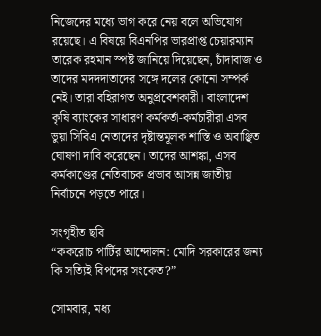নিজেদের মধ্যে ভাগ করে নেয় বলে অভিযোগ রয়েছে। এ বিষয়ে বিএনপির ভারপ্রাপ্ত চেয়ারম্যান তারেক রহমান স্পষ্ট জানিয়ে দিয়েছেন, চাঁদাবাজ ও তাদের মদদদাতাদের সঙ্গে দলের কোনো সম্পর্ক নেই। তারা বহিরাগত অনুপ্রবেশকারী। বাংলাদেশ কৃষি ব্যাংকের সাধারণ কর্মকর্তা-কর্মচারীরা এসব ভুয়া সিবিএ নেতাদের দৃষ্টান্তমূলক শাস্তি ও অবাঞ্ছিত ঘোষণা দাবি করেছেন। তাদের আশঙ্কা, এসব কর্মকাণ্ডের নেতিবাচক প্রভাব আসন্ন জাতীয় নির্বাচনে পড়তে পারে।

সংগৃহীত ছবি
“ককরোচ পার্টির আন্দোলন: মোদি সরকারের জন্য কি সত্যিই বিপদের সংকেত?”

সোমবার, মধ্য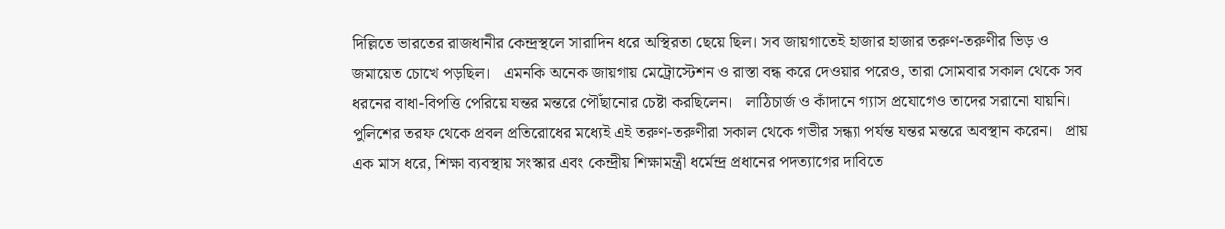দিল্লিতে ভারতের রাজধানীর কেন্দ্রস্থলে সারাদিন ধরে অস্থিরতা ছেয়ে ছিল। সব জায়গাতেই হাজার হাজার তরুণ-তরুণীর ভিড় ও জমায়েত চোখে পড়ছিল।   এমনকি অনেক জায়গায় মেট্রোস্টেশন ও রাস্তা বন্ধ করে দেওয়ার পরেও, তারা সোমবার সকাল থেকে সব ধরনের বাধা-বিপত্তি পেরিয়ে যন্তর মন্তরে পৌঁছানোর চেষ্টা করছিলেন।   লাঠিচার্জ ও কাঁদানে গ্যাস প্রযোগেও তাদের সরানো যায়নি। পুলিশের তরফ থেকে প্রবল প্রতিরোধের মধ্যেই এই তরুণ-তরুণীরা সকাল থেকে গভীর সন্ধ্যা পর্যন্ত যন্তর মন্তরে অবস্থান করেন।   প্রায় এক মাস ধরে, শিক্ষা ব্যবস্থায় সংস্কার এবং কেন্দ্রীয় শিক্ষামন্ত্রী ধর্মেন্দ্র প্রধানের পদত্যাগের দাবিতে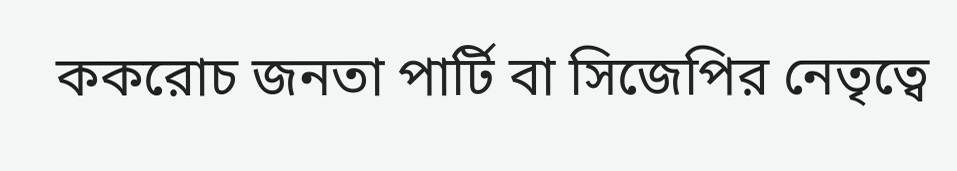ককরোচ জনতা পার্টি বা সিজেপির নেতৃত্বে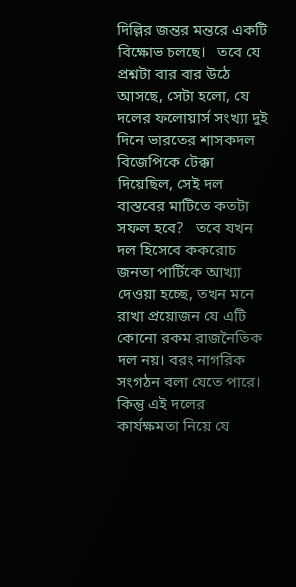দিল্লির জন্তর মন্তরে একটি বিক্ষোভ চলছে।   তবে যে প্রশ্নটা বার বার উঠে আসছে, সেটা হলো, যে দলের ফলোয়ার্স সংখ্যা দুই দিনে ভারতের শাসকদল বিজেপিকে টেক্কা দিয়েছিল, সেই দল বাস্তবের মাটিতে কতটা সফল হবে?   তবে যখন দল হিসেবে ককরোচ জনতা পার্টিকে আখ্যা দেওয়া হচ্ছে, তখন মনে রাখা প্রয়োজন যে এটি কোনো রকম রাজনৈতিক দল নয়। বরং নাগরিক সংগঠন বলা যেতে পারে। কিন্তু এই দলের কার্যক্ষমতা নিয়ে যে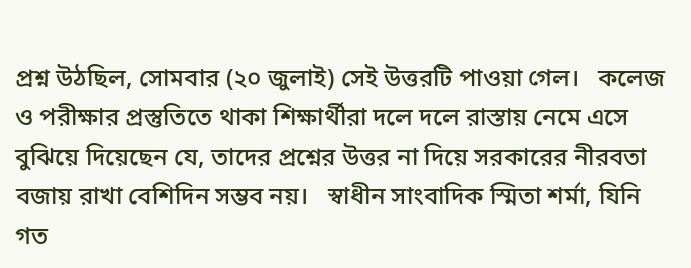প্রশ্ন উঠছিল, সোমবার (২০ জুলাই) সেই উত্তরটি পাওয়া গেল।   কলেজ ও পরীক্ষার প্রস্তুতিতে থাকা শিক্ষার্থীরা দলে দলে রাস্তায় নেমে এসে বুঝিয়ে দিয়েছেন যে, তাদের প্রশ্নের উত্তর না দিয়ে সরকারের নীরবতা বজায় রাখা বেশিদিন সম্ভব নয়।   স্বাধীন সাংবাদিক স্মিতা শর্মা, যিনি গত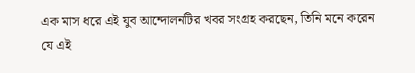এক মাস ধরে এই যুব আন্দোলনটির খবর সংগ্রহ করছেন, তিনি মনে করেন যে এই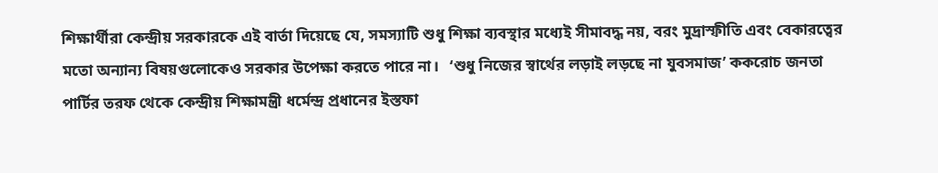শিক্ষার্থীরা কেন্দ্রীয় সরকারকে এই বার্তা দিয়েছে যে, সমস্যাটি শুধু শিক্ষা ব্যবস্থার মধ্যেই সীমাবদ্ধ নয়, বরং মুদ্রাস্ফীতি এবং বেকারত্বের মতো অন্যান্য বিষয়গুলোকেও সরকার উপেক্ষা করতে পারে না।   ‘শুধু নিজের স্বার্থের লড়াই লড়ছে না যুবসমাজ’ ককরোচ জনতা পার্টির তরফ থেকে কেন্দ্রীয় শিক্ষামন্ত্রী ধর্মেন্দ্র প্রধানের ইস্তফা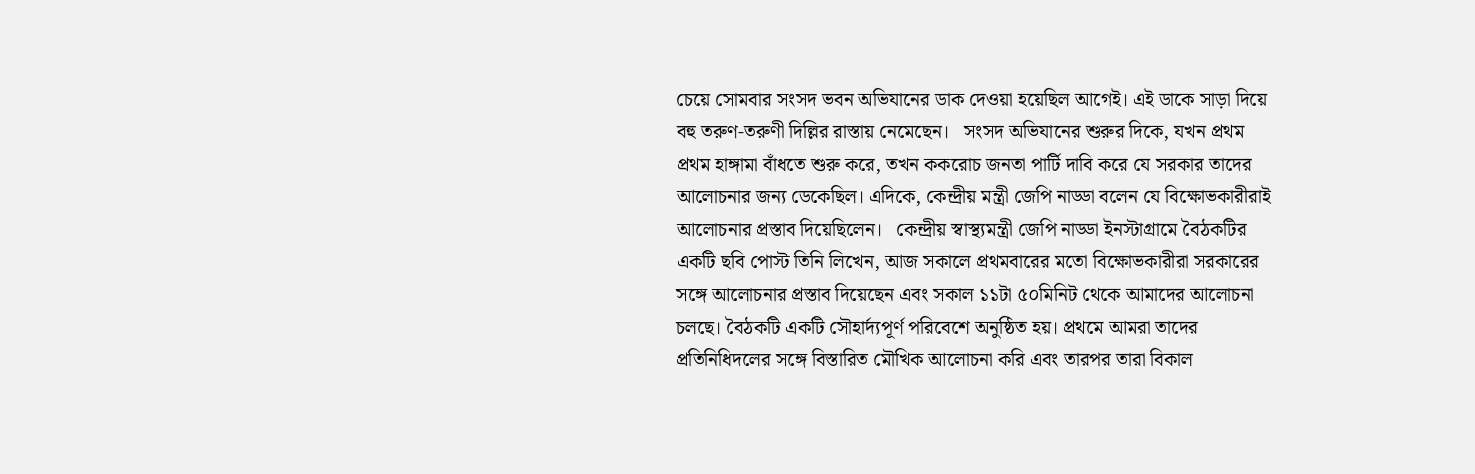চেয়ে সোমবার সংসদ ভবন অভিযানের ডাক দেওয়া হয়েছিল আগেই। এই ডাকে সাড়া দিয়ে বহু তরুণ-তরুণী দিল্লির রাস্তায় নেমেছেন।   সংসদ অভিযানের শুরুর দিকে, যখন প্রথম প্রথম হাঙ্গামা বাঁধতে শুরু করে, তখন ককরোচ জনতা পার্টি দাবি করে যে সরকার তাদের আলোচনার জন্য ডেকেছিল। এদিকে, কেন্দ্রীয় মন্ত্রী জেপি নাড্ডা বলেন যে বিক্ষোভকারীরাই আলোচনার প্রস্তাব দিয়েছিলেন।   কেন্দ্রীয় স্বাস্থ্যমন্ত্রী জেপি নাড্ডা ইনস্টাগ্রামে বৈঠকটির একটি ছবি পোস্ট তিনি লিখেন, আজ সকালে প্রথমবারের মতো বিক্ষোভকারীরা সরকারের সঙ্গে আলোচনার প্রস্তাব দিয়েছেন এবং সকাল ১১টা ৫০মিনিট থেকে আমাদের আলোচনা চলছে। বৈঠকটি একটি সৌহার্দ্যপূর্ণ পরিবেশে অনুষ্ঠিত হয়। প্রথমে আমরা তাদের প্রতিনিধিদলের সঙ্গে বিস্তারিত মৌখিক আলোচনা করি এবং তারপর তারা বিকাল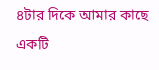৪টার দিকে আমার কাছে একটি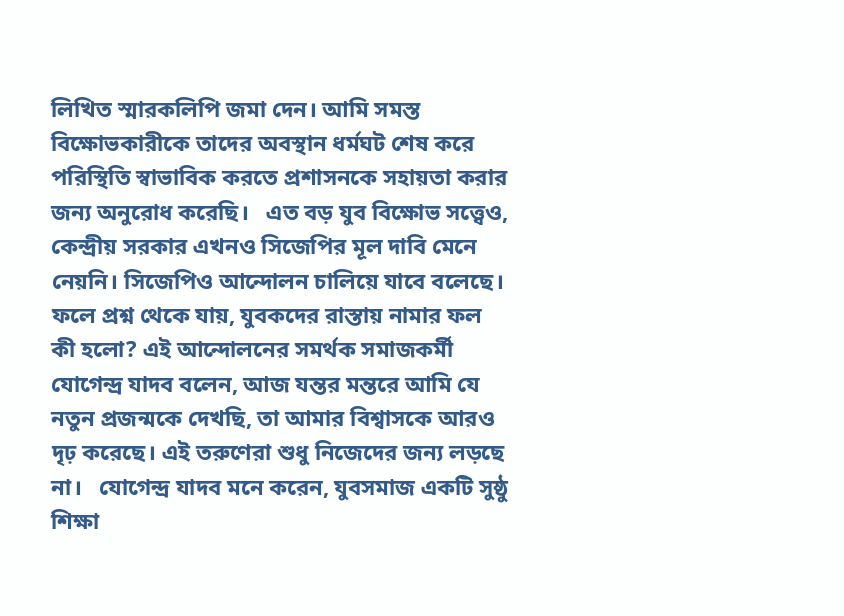লিখিত স্মারকলিপি জমা দেন। আমি সমস্ত বিক্ষোভকারীকে তাদের অবস্থান ধর্মঘট শেষ করে পরিস্থিতি স্বাভাবিক করতে প্রশাসনকে সহায়তা করার জন্য অনুরোধ করেছি।   এত বড় যুব বিক্ষোভ সত্ত্বেও, কেন্দ্রীয় সরকার এখনও সিজেপির মূল দাবি মেনে নেয়নি। সিজেপিও আন্দোলন চালিয়ে যাবে বলেছে। ফলে প্রশ্ন থেকে যায়, যুবকদের রাস্তায় নামার ফল কী হলো? এই আন্দোলনের সমর্থক সমাজকর্মী যোগেন্দ্র যাদব বলেন, আজ যন্তর মন্তরে আমি যে নতুন প্রজন্মকে দেখছি, তা আমার বিশ্বাসকে আরও দৃঢ় করেছে। এই তরুণেরা শুধু নিজেদের জন্য লড়ছে না।   যোগেন্দ্র যাদব মনে করেন, যুবসমাজ একটি সুষ্ঠু শিক্ষা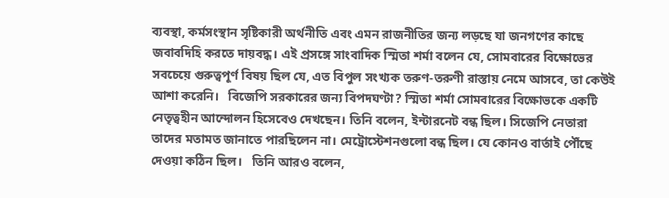ব্যবস্থা, কর্মসংস্থান সৃষ্টিকারী অর্থনীতি এবং এমন রাজনীতির জন্য লড়ছে যা জনগণের কাছে জবাবদিহি করতে দায়বদ্ধ। এই প্রসঙ্গে সাংবাদিক স্মিতা শর্মা বলেন যে, সোমবারের বিক্ষোভের সবচেয়ে গুরুত্বপূর্ণ বিষয় ছিল যে, এত বিপুল সংখ্যক তরুণ-তরুণী রাস্তায় নেমে আসবে, তা কেউই আশা করেনি।   বিজেপি সরকারের জন্য বিপদঘণ্টা? স্মিতা শর্মা সোমবারের বিক্ষোভকে একটি নেতৃত্বহীন আন্দোলন হিসেবেও দেখছেন। তিনি বলেন, ইন্টারনেট বন্ধ ছিল। সিজেপি নেতারা তাদের মতামত জানাতে পারছিলেন না। মেট্রোস্টেশনগুলো বন্ধ ছিল। যে কোনও বার্তাই পৌঁছে দেওয়া কঠিন ছিল।   তিনি আরও বলেন,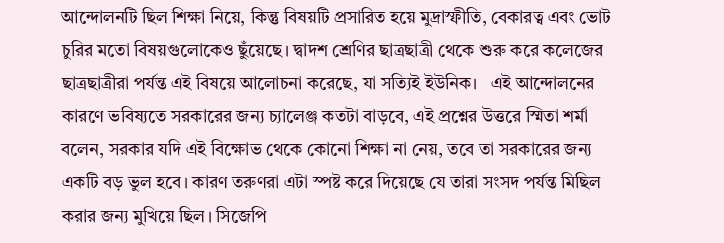আন্দোলনটি ছিল শিক্ষা নিয়ে, কিন্তু বিষয়টি প্রসারিত হয়ে মুদ্রাস্ফীতি, বেকারত্ব এবং ভোট চুরির মতো বিষয়গুলোকেও ছুঁয়েছে। দ্বাদশ শ্রেণির ছাত্রছাত্রী থেকে শুরু করে কলেজের ছাত্রছাত্রীরা পর্যন্ত এই বিষয়ে আলোচনা করেছে, যা সত্যিই ইউনিক।   এই আন্দোলনের কারণে ভবিষ্যতে সরকারের জন্য চ্যালেঞ্জ কতটা বাড়বে, এই প্রশ্নের উত্তরে স্মিতা শর্মা বলেন, সরকার যদি এই বিক্ষোভ থেকে কোনো শিক্ষা না নেয়, তবে তা সরকারের জন্য একটি বড় ভুল হবে। কারণ তরুণরা এটা স্পষ্ট করে দিয়েছে যে তারা সংসদ পর্যন্ত মিছিল করার জন্য মুখিয়ে ছিল। সিজেপি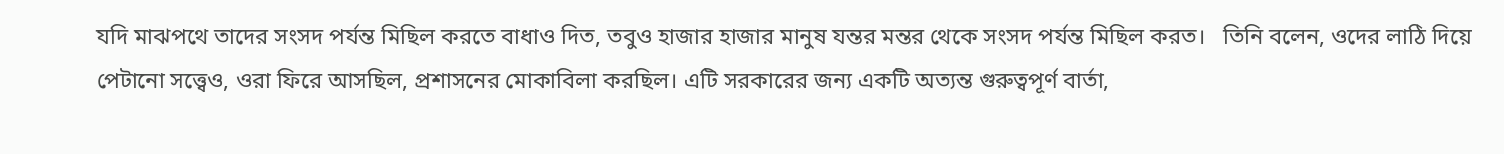যদি মাঝপথে তাদের সংসদ পর্যন্ত মিছিল করতে বাধাও দিত, তবুও হাজার হাজার মানুষ যন্তর মন্তর থেকে সংসদ পর্যন্ত মিছিল করত।   তিনি বলেন, ওদের লাঠি দিয়ে পেটানো সত্ত্বেও, ওরা ফিরে আসছিল, প্রশাসনের মোকাবিলা করছিল। এটি সরকারের জন্য একটি অত্যন্ত গুরুত্বপূর্ণ বার্তা,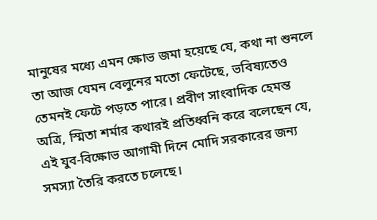মানুষের মধ্যে এমন ক্ষোভ জমা হয়েছে যে, কথা না শুনলে তা আজ যেমন বেলুনের মতো ফেটেছে, ভবিষ্যতেও তেমনই ফেটে পড়তে পারে। প্রবীণ সাংবাদিক হেমন্ত অত্রি, স্মিতা শর্মার কথারই প্রতিধ্বনি করে বলেছেন যে, এই যুব-বিক্ষোভ আগামী দিনে মোদি সরকারের জন্য সমস্যা তৈরি করতে চলেছে।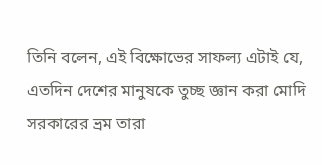তিনি বলেন, এই বিক্ষোভের সাফল্য এটাই যে, এতদিন দেশের মানুষকে তুচ্ছ জ্ঞান করা মোদি সরকারের ভ্রম তারা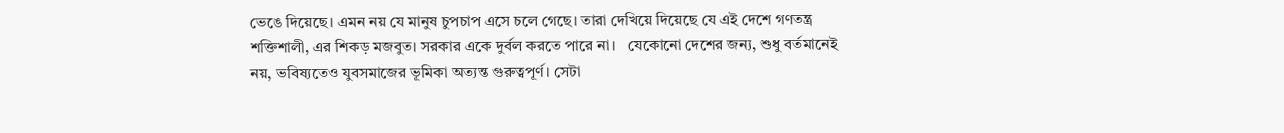ভেঙে দিয়েছে। এমন নয় যে মানুষ চুপচাপ এসে চলে গেছে। তারা দেখিয়ে দিয়েছে যে এই দেশে গণতন্ত্র শক্তিশালী, এর শিকড় মজবুত। সরকার একে দুর্বল করতে পারে না।   যেকোনো দেশের জন্য, শুধু বর্তমানেই নয়, ভবিষ্যতেও যুবসমাজের ভূমিকা অত্যন্ত গুরুত্বপূর্ণ। সেটা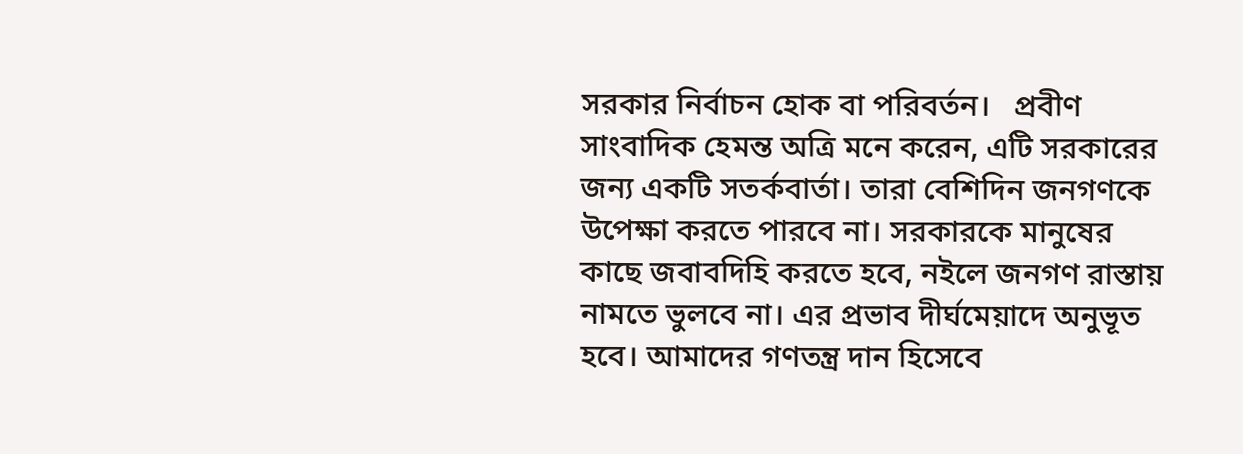সরকার নির্বাচন হোক বা পরিবর্তন।   প্রবীণ সাংবাদিক হেমন্ত অত্রি মনে করেন, এটি সরকারের জন্য একটি সতর্কবার্তা। তারা বেশিদিন জনগণকে উপেক্ষা করতে পারবে না। সরকারকে মানুষের কাছে জবাবদিহি করতে হবে, নইলে জনগণ রাস্তায় নামতে ভুলবে না। এর প্রভাব দীর্ঘমেয়াদে অনুভূত হবে। আমাদের গণতন্ত্র দান হিসেবে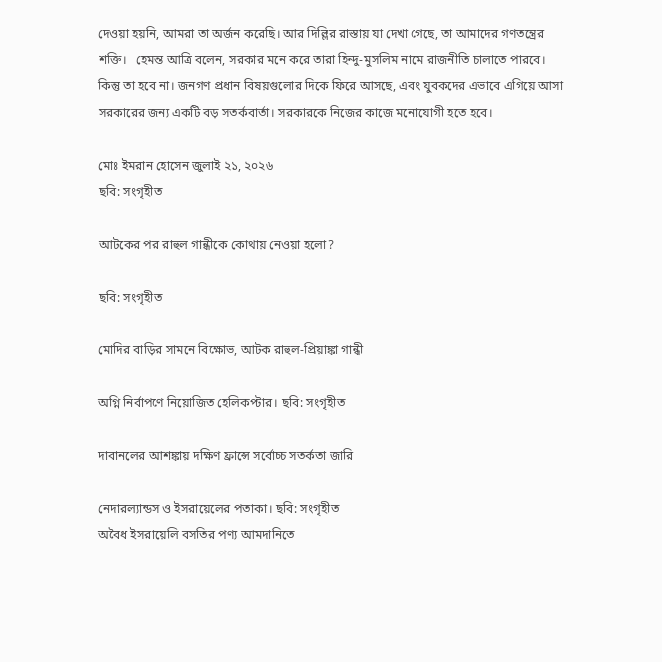দেওয়া হয়নি, আমরা তা অর্জন করেছি। আর দিল্লির রাস্তায় যা দেখা গেছে, তা আমাদের গণতন্ত্রের শক্তি।   হেমন্ত আত্রি বলেন, সরকার মনে করে তারা হিন্দু-মুসলিম নামে রাজনীতি চালাতে পারবে। কিন্তু তা হবে না। জনগণ প্রধান বিষয়গুলোর দিকে ফিরে আসছে, এবং যুবকদের এভাবে এগিয়ে আসা সরকারের জন্য একটি বড় সতর্কবার্তা। সরকারকে নিজের কাজে মনোযোগী হতে হবে।

মোঃ ইমরান হোসেন জুলাই ২১, ২০২৬
ছবি: সংগৃহীত

আটকের পর রাহুল গান্ধীকে কোথায় নেওয়া হলো?

ছবি: সংগৃহীত

মোদির বাড়ির সামনে বিক্ষোভ, আটক রাহুল-প্রিয়াঙ্কা গান্ধী

অগ্নি নির্বাপণে নিয়োজিত হেলিকপ্টার। ছবি: সংগৃহীত

দাবানলের আশঙ্কায় দক্ষিণ ফ্রান্সে সর্বোচ্চ সতর্কতা জারি

নেদারল্যান্ডস ও ইসরায়েলের পতাকা। ছবি: সংগৃহীত
অবৈধ ইসরায়েলি বসতির পণ্য আমদানিতে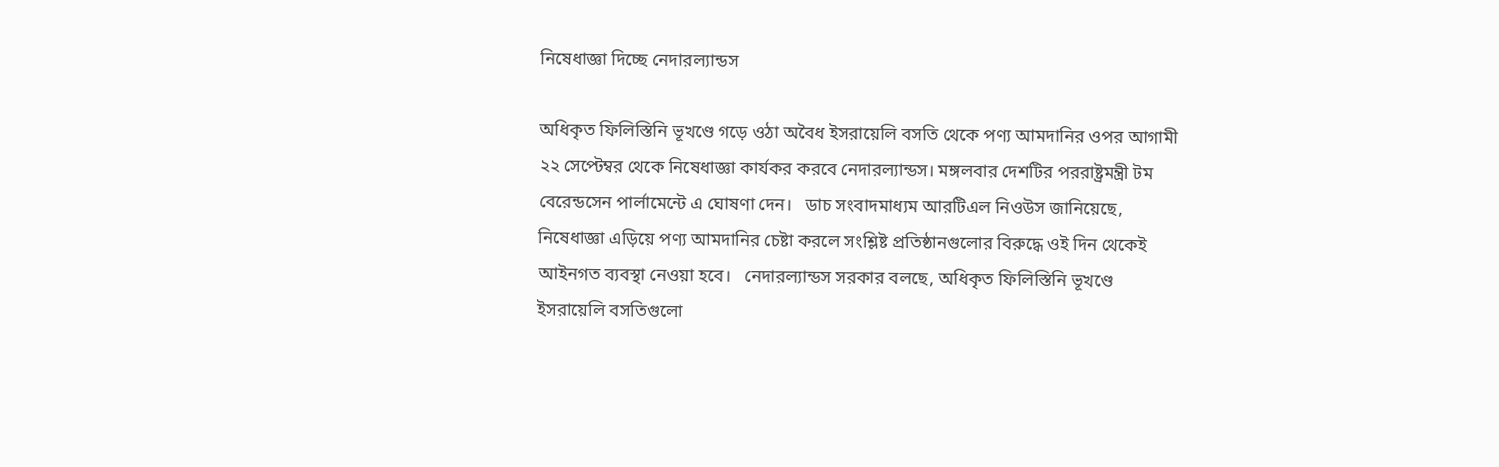নিষেধাজ্ঞা দিচ্ছে নেদারল্যান্ডস

অধিকৃত ফিলিস্তিনি ভূখণ্ডে গড়ে ওঠা অবৈধ ইসরায়েলি বসতি থেকে পণ্য আমদানির ওপর আগামী ২২ সেপ্টেম্বর থেকে নিষেধাজ্ঞা কার্যকর করবে নেদারল্যান্ডস। মঙ্গলবার দেশটির পররাষ্ট্রমন্ত্রী টম বেরেন্ডসেন পার্লামেন্টে এ ঘোষণা দেন।   ডাচ সংবাদমাধ্যম আরটিএল নিওউস জানিয়েছে, নিষেধাজ্ঞা এড়িয়ে পণ্য আমদানির চেষ্টা করলে সংশ্লিষ্ট প্রতিষ্ঠানগুলোর বিরুদ্ধে ওই দিন থেকেই আইনগত ব্যবস্থা নেওয়া হবে।   নেদারল্যান্ডস সরকার বলছে, অধিকৃত ফিলিস্তিনি ভূখণ্ডে ইসরায়েলি বসতিগুলো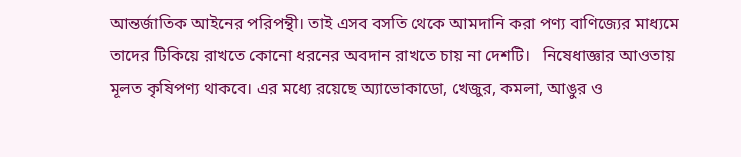আন্তর্জাতিক আইনের পরিপন্থী। তাই এসব বসতি থেকে আমদানি করা পণ্য বাণিজ্যের মাধ্যমে তাদের টিকিয়ে রাখতে কোনো ধরনের অবদান রাখতে চায় না দেশটি।   নিষেধাজ্ঞার আওতায় মূলত কৃষিপণ্য থাকবে। এর মধ্যে রয়েছে অ্যাভোকাডো, খেজুর, কমলা, আঙুর ও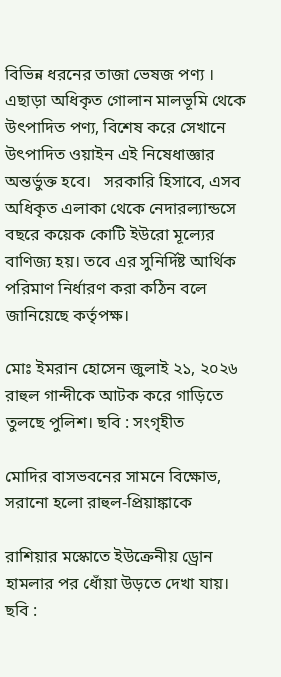বিভিন্ন ধরনের তাজা ভেষজ পণ্য । এছাড়া অধিকৃত গোলান মালভূমি থেকে উৎপাদিত পণ্য, বিশেষ করে সেখানে উৎপাদিত ওয়াইন এই নিষেধাজ্ঞার অন্তর্ভুক্ত হবে।   সরকারি হিসাবে, এসব অধিকৃত এলাকা থেকে নেদারল্যান্ডসে বছরে কয়েক কোটি ইউরো মূল্যের বাণিজ্য হয়। তবে এর সুনির্দিষ্ট আর্থিক পরিমাণ নির্ধারণ করা কঠিন বলে জানিয়েছে কর্তৃপক্ষ।

মোঃ ইমরান হোসেন জুলাই ২১, ২০২৬
রাহুল গান্দীকে আটক করে গাড়িতে তুলছে পুলিশ। ছবি : সংগৃহীত

মোদির বাসভবনের সামনে বিক্ষোভ, সরানো হলো রাহুল-প্রিয়াঙ্কাকে

রাশিয়ার মস্কোতে ইউক্রেনীয় ড্রোন হামলার পর ধোঁয়া উড়তে দেখা যায়। ছবি :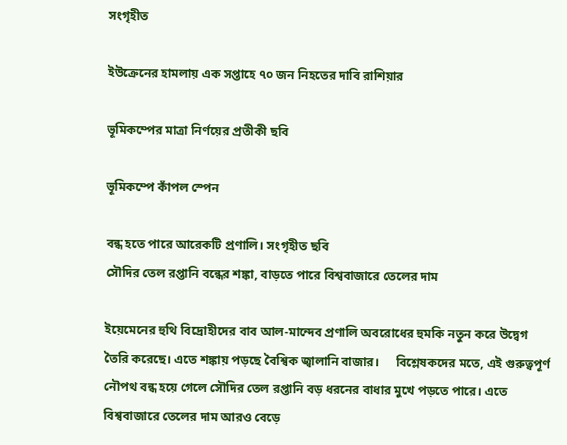সংগৃহীত

ইউক্রেনের হামলায় এক সপ্তাহে ৭০ জন নিহতের দাবি রাশিয়ার

ভূমিকম্পের মাত্রা নির্ণয়ের প্রতীকী ছবি

ভূমিকম্পে কাঁপল স্পেন

বন্ধ হতে পারে আরেকটি প্রণালি। সংগৃহীত ছবি
সৌদির তেল রপ্তানি বন্ধের শঙ্কা, বাড়তে পারে বিশ্ববাজারে তেলের দাম

ইয়েমেনের হুথি বিদ্রোহীদের বাব আল-মান্দেব প্রণালি অবরোধের হুমকি নতুন করে উদ্বেগ তৈরি করেছে। এতে শঙ্কায় পড়ছে বৈশ্বিক জ্বালানি বাজার।     বিশ্লেষকদের মতে, এই গুরুত্বপূর্ণ নৌপথ বন্ধ হয়ে গেলে সৌদির তেল রপ্তানি বড় ধরনের বাধার মুখে পড়তে পারে। এতে বিশ্ববাজারে তেলের দাম আরও বেড়ে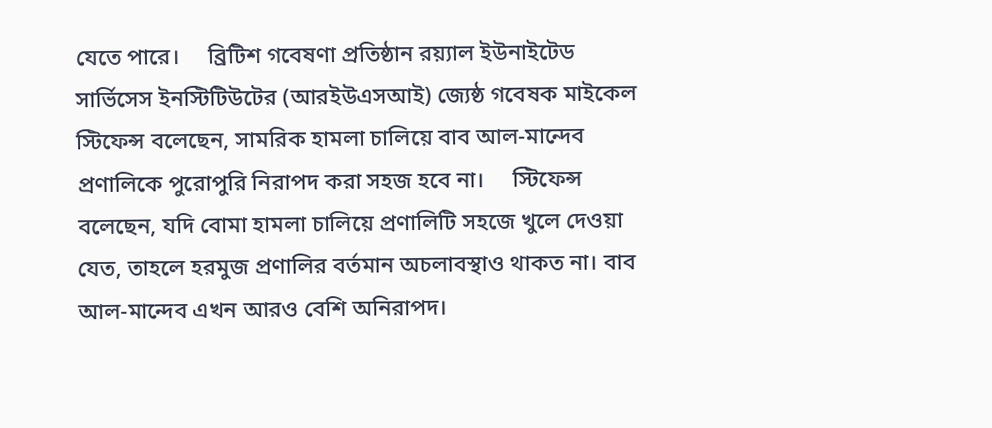যেতে পারে।     ব্রিটিশ গবেষণা প্রতিষ্ঠান রয়্যাল ইউনাইটেড সার্ভিসেস ইনস্টিটিউটের (আরইউএসআই) জ্যেষ্ঠ গবেষক মাইকেল স্টিফেন্স বলেছেন, সামরিক হামলা চালিয়ে বাব আল-মান্দেব প্রণালিকে পুরোপুরি নিরাপদ করা সহজ হবে না।     স্টিফেন্স বলেছেন, যদি বোমা হামলা চালিয়ে প্রণালিটি সহজে খুলে দেওয়া যেত, তাহলে হরমুজ প্রণালির বর্তমান অচলাবস্থাও থাকত না। বাব আল-মান্দেব এখন আরও বেশি অনিরাপদ।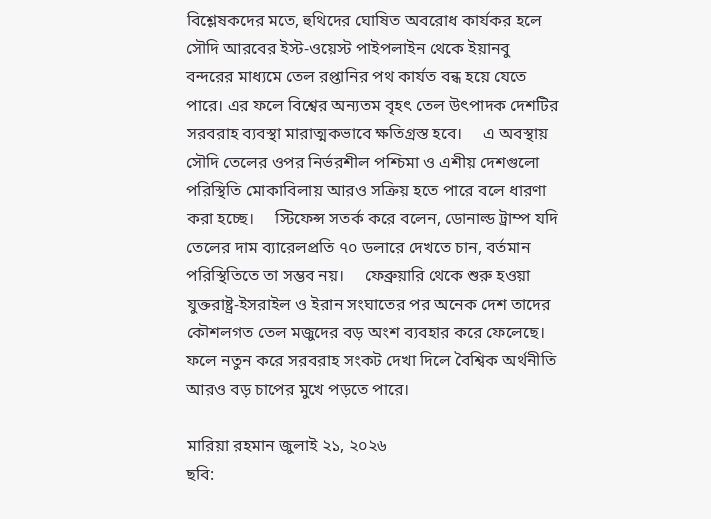বিশ্লেষকদের মতে, হুথিদের ঘোষিত অবরোধ কার্যকর হলে সৌদি আরবের ইস্ট-ওয়েস্ট পাইপলাইন থেকে ইয়ানবু বন্দরের মাধ্যমে তেল রপ্তানির পথ কার্যত বন্ধ হয়ে যেতে পারে। এর ফলে বিশ্বের অন্যতম বৃহৎ তেল উৎপাদক দেশটির সরবরাহ ব্যবস্থা মারাত্মকভাবে ক্ষতিগ্রস্ত হবে।     এ অবস্থায় সৌদি তেলের ওপর নির্ভরশীল পশ্চিমা ও এশীয় দেশগুলো পরিস্থিতি মোকাবিলায় আরও সক্রিয় হতে পারে বলে ধারণা করা হচ্ছে।     স্টিফেন্স সতর্ক করে বলেন, ডোনাল্ড ট্রাম্প যদি তেলের দাম ব্যারেলপ্রতি ৭০ ডলারে দেখতে চান, বর্তমান পরিস্থিতিতে তা সম্ভব নয়।     ফেব্রুয়ারি থেকে শুরু হওয়া যুক্তরাষ্ট্র-ইসরাইল ও ইরান সংঘাতের পর অনেক দেশ তাদের কৌশলগত তেল মজুদের বড় অংশ ব্যবহার করে ফেলেছে। ফলে নতুন করে সরবরাহ সংকট দেখা দিলে বৈশ্বিক অর্থনীতি আরও বড় চাপের মুখে পড়তে পারে।

মারিয়া রহমান জুলাই ২১, ২০২৬
ছবি: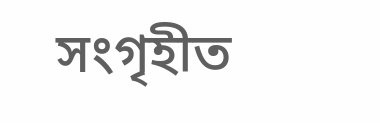সংগৃহীত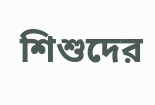শিশুদের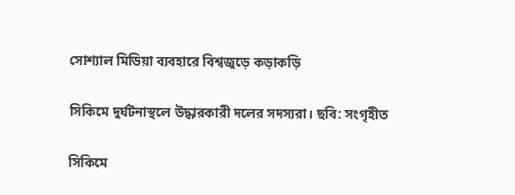সোশ্যাল মিডিয়া ব্যবহারে বিশ্বজুড়ে কড়াকড়ি

সিকিমে দুর্ঘটনাস্থলে উদ্ধারকারী দলের সদস্যরা। ছবি: সংগৃহীত

সিকিমে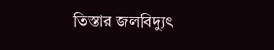তিস্তার জলবিদ্যুৎ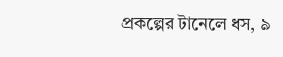প্রকল্পের টানেলে ধস, ৯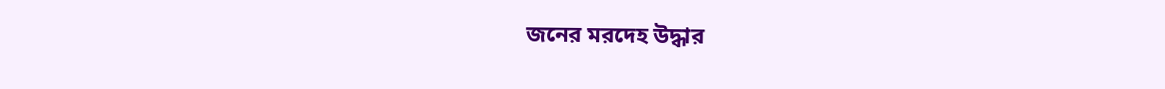জনের মরদেহ উদ্ধার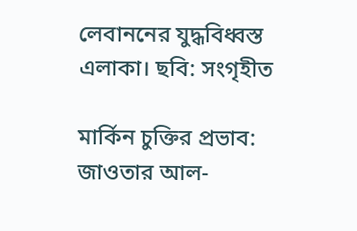লেবাননের যুদ্ধবিধ্বস্ত এলাকা। ছবি: সংগৃহীত

মার্কিন চুক্তির প্রভাব: জাওতার আল-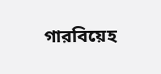গারবিয়েহ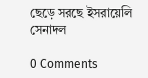ছেড়ে সরছে ইসরায়েলি সেনাদল

0 Comments